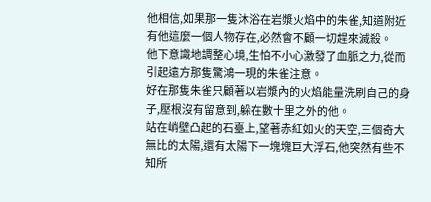他相信,如果那一隻沐浴在岩漿火焰中的朱雀,知道附近有他這麼一個人物存在,必然會不顧一切趕來滅殺。
他下意識地調整心境,生怕不小心激發了血脈之力,從而引起遠方那隻驚鴻一現的朱雀注意。
好在那隻朱雀只顧著以岩漿內的火焰能量洗刷自己的身子,壓根沒有留意到,躲在數十里之外的他。
站在峭壁凸起的石臺上,望著赤紅如火的天空,三個奇大無比的太陽,還有太陽下一塊塊巨大浮石,他突然有些不知所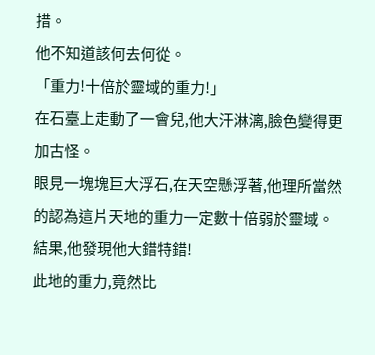措。
他不知道該何去何從。
「重力!十倍於靈域的重力!」
在石臺上走動了一會兒,他大汗淋漓,臉色變得更加古怪。
眼見一塊塊巨大浮石,在天空懸浮著,他理所當然的認為這片天地的重力一定數十倍弱於靈域。
結果,他發現他大錯特錯!
此地的重力,竟然比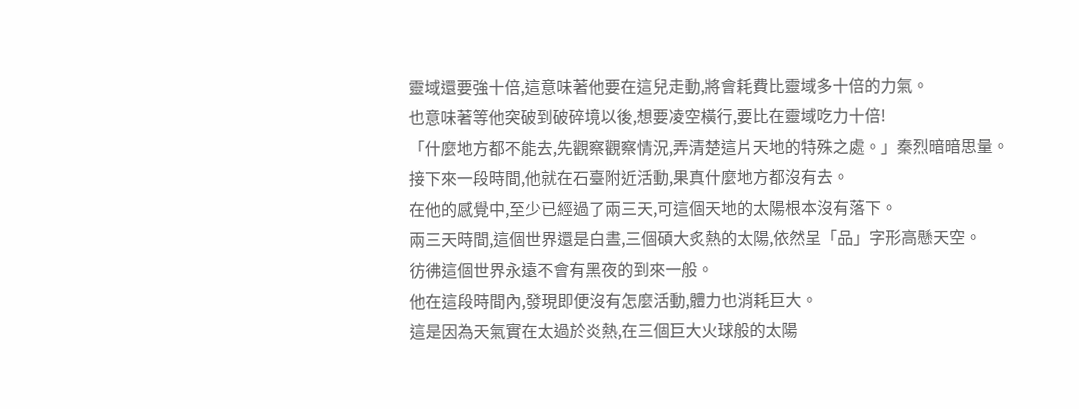靈域還要強十倍,這意味著他要在這兒走動,將會耗費比靈域多十倍的力氣。
也意味著等他突破到破碎境以後,想要凌空橫行,要比在靈域吃力十倍!
「什麼地方都不能去,先觀察觀察情況,弄清楚這片天地的特殊之處。」秦烈暗暗思量。
接下來一段時間,他就在石臺附近活動,果真什麼地方都沒有去。
在他的感覺中,至少已經過了兩三天,可這個天地的太陽根本沒有落下。
兩三天時間,這個世界還是白晝,三個碩大炙熱的太陽,依然呈「品」字形高懸天空。
彷彿這個世界永遠不會有黑夜的到來一般。
他在這段時間內,發現即便沒有怎麼活動,體力也消耗巨大。
這是因為天氣實在太過於炎熱,在三個巨大火球般的太陽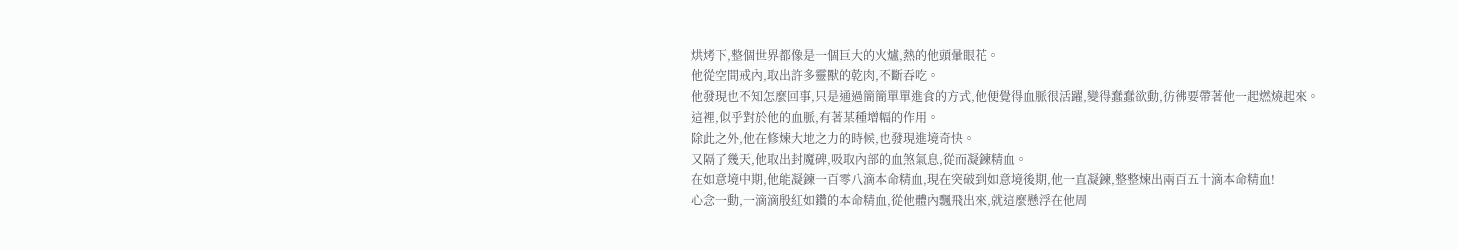烘烤下,整個世界都像是一個巨大的火爐,熱的他頭暈眼花。
他從空間戒內,取出許多靈獸的乾肉,不斷吞吃。
他發現也不知怎麼回事,只是通過簡簡單單進食的方式,他便覺得血脈很活躍,變得蠢蠢欲動,彷彿要帶著他一起燃燒起來。
這裡,似乎對於他的血脈,有著某種增幅的作用。
除此之外,他在修煉大地之力的時候,也發現進境奇快。
又隔了幾天,他取出封魔碑,吸取內部的血煞氣息,從而凝鍊精血。
在如意境中期,他能凝鍊一百零八滴本命精血,現在突破到如意境後期,他一直凝鍊,整整煉出兩百五十滴本命精血!
心念一動,一滴滴殷紅如鑽的本命精血,從他體內飄飛出來,就這麼懸浮在他周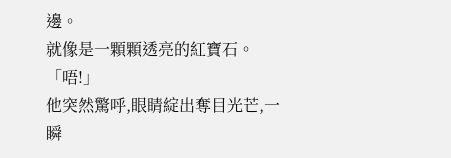邊。
就像是一顆顆透亮的紅寶石。
「唔!」
他突然驚呼,眼睛綻出奪目光芒,一瞬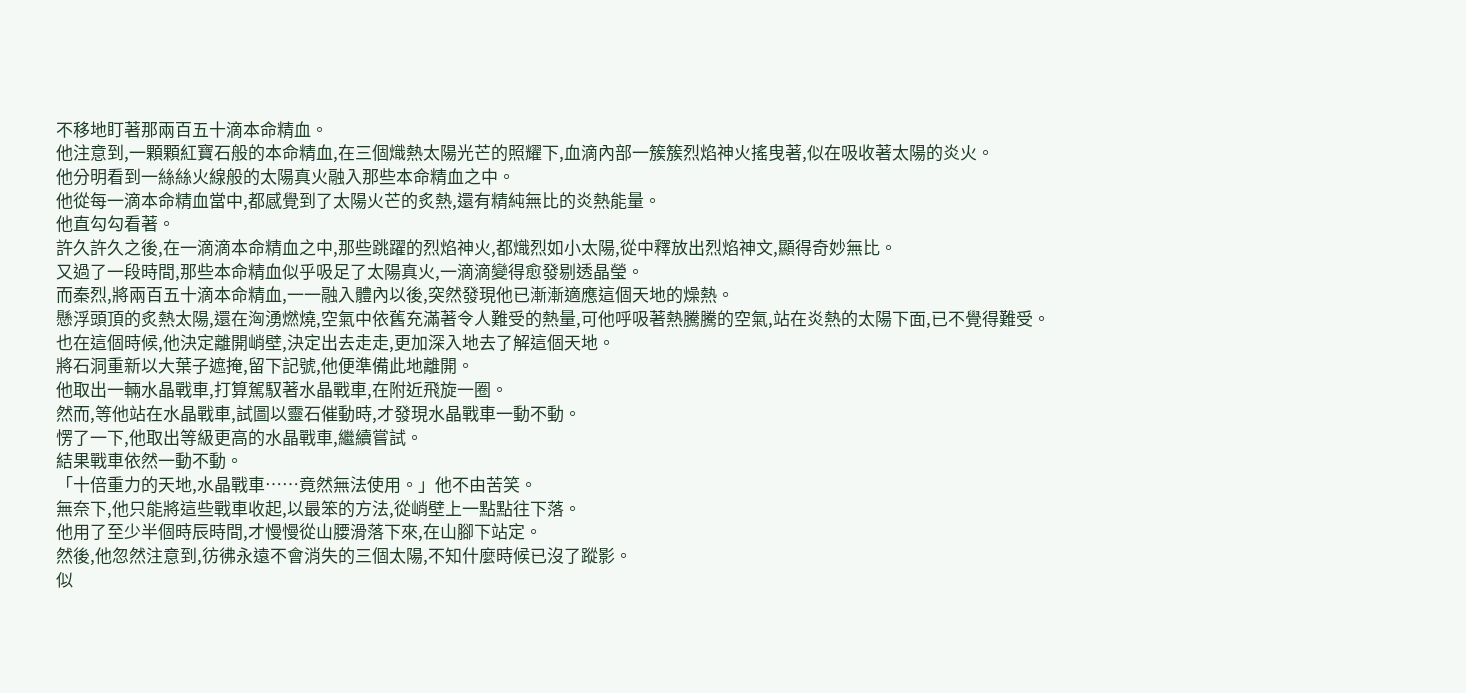不移地盯著那兩百五十滴本命精血。
他注意到,一顆顆紅寶石般的本命精血,在三個熾熱太陽光芒的照耀下,血滴內部一簇簇烈焰神火搖曳著,似在吸收著太陽的炎火。
他分明看到一絲絲火線般的太陽真火融入那些本命精血之中。
他從每一滴本命精血當中,都感覺到了太陽火芒的炙熱,還有精純無比的炎熱能量。
他直勾勾看著。
許久許久之後,在一滴滴本命精血之中,那些跳躍的烈焰神火,都熾烈如小太陽,從中釋放出烈焰神文,顯得奇妙無比。
又過了一段時間,那些本命精血似乎吸足了太陽真火,一滴滴變得愈發剔透晶瑩。
而秦烈,將兩百五十滴本命精血,一一融入體內以後,突然發現他已漸漸適應這個天地的燥熱。
懸浮頭頂的炙熱太陽,還在洶湧燃燒,空氣中依舊充滿著令人難受的熱量,可他呼吸著熱騰騰的空氣,站在炎熱的太陽下面,已不覺得難受。
也在這個時候,他決定離開峭壁,決定出去走走,更加深入地去了解這個天地。
將石洞重新以大葉子遮掩,留下記號,他便準備此地離開。
他取出一輛水晶戰車,打算駕馭著水晶戰車,在附近飛旋一圈。
然而,等他站在水晶戰車,試圖以靈石催動時,才發現水晶戰車一動不動。
愣了一下,他取出等級更高的水晶戰車,繼續嘗試。
結果戰車依然一動不動。
「十倍重力的天地,水晶戰車……竟然無法使用。」他不由苦笑。
無奈下,他只能將這些戰車收起,以最笨的方法,從峭壁上一點點往下落。
他用了至少半個時辰時間,才慢慢從山腰滑落下來,在山腳下站定。
然後,他忽然注意到,彷彿永遠不會消失的三個太陽,不知什麼時候已沒了蹤影。
似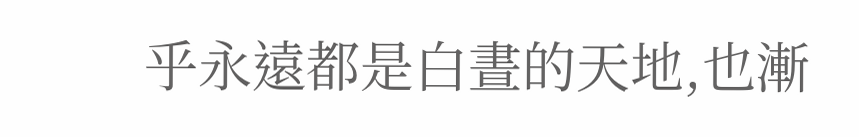乎永遠都是白晝的天地,也漸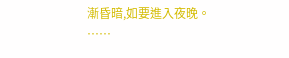漸昏暗,如要進入夜晚。
……